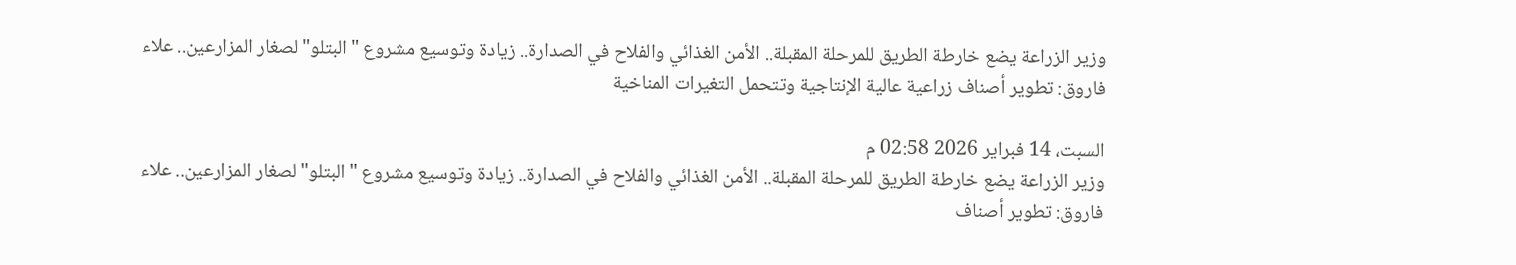وزير الزراعة يضع خارطة الطريق للمرحلة المقبلة.. الأمن الغذائي والفلاح في الصدارة.. زيادة وتوسيع مشروع "البتلو" لصغار المزارعين.. علاء فاروق: تطوير أصناف زراعية عالية الإنتاجية وتتحمل التغيرات المناخية

السبت، 14 فبراير 2026 02:58 م
وزير الزراعة يضع خارطة الطريق للمرحلة المقبلة.. الأمن الغذائي والفلاح في الصدارة.. زيادة وتوسيع مشروع "البتلو" لصغار المزارعين.. علاء فاروق: تطوير أصناف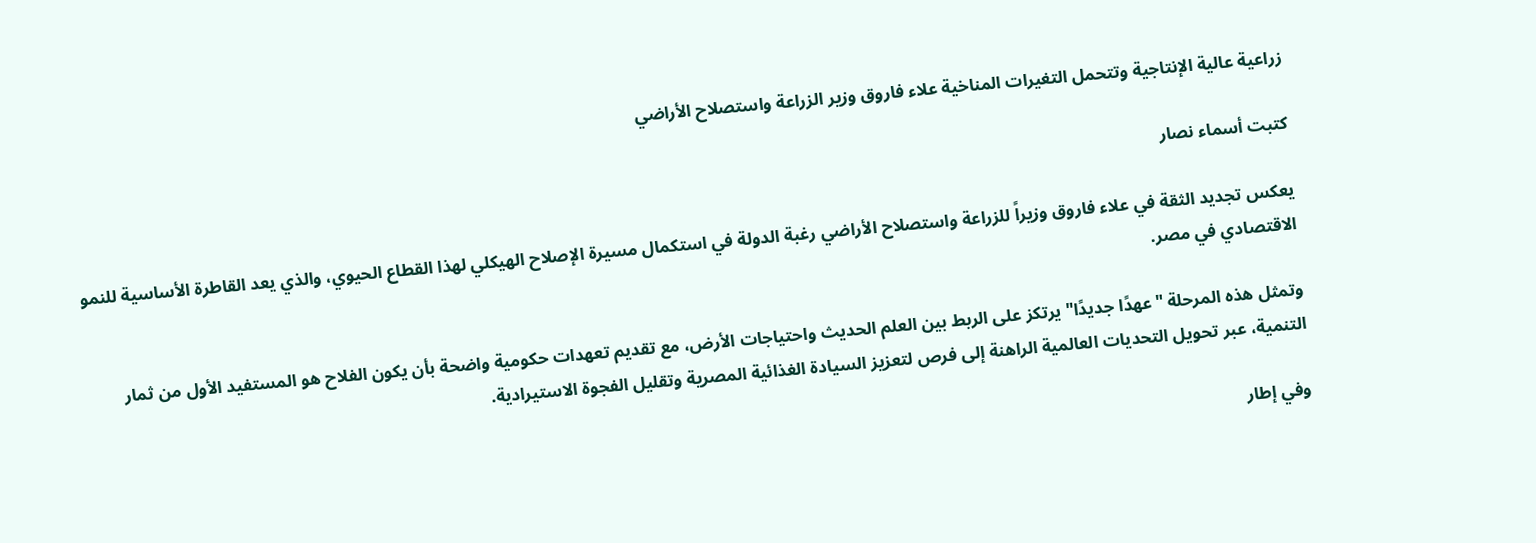زراعية عالية الإنتاجية وتتحمل التغيرات المناخية علاء فاروق وزير الزراعة واستصلاح الأراضي

كتبت أسماء نصار

يعكس تجديد الثقة في علاء فاروق وزيراً للزراعة واستصلاح الأراضي رغبة الدولة في استكمال مسيرة الإصلاح الهيكلي لهذا القطاع الحيوي، والذي يعد القاطرة الأساسية للنمو الاقتصادي في مصر.

وتمثل هذه المرحلة "عهدًا جديدًا" يرتكز على الربط بين العلم الحديث واحتياجات الأرض، مع تقديم تعهدات حكومية واضحة بأن يكون الفلاح هو المستفيد الأول من ثمار التنمية، عبر تحويل التحديات العالمية الراهنة إلى فرص لتعزيز السيادة الغذائية المصرية وتقليل الفجوة الاستيرادية.

وفي إطار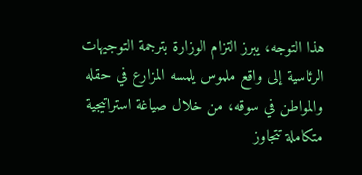هذا التوجه، يبرز التزام الوزارة بترجمة التوجيهات الرئاسية إلى واقع ملموس يلمسه المزارع في حقله والمواطن في سوقه، من خلال صياغة استراتيجية متكاملة تتجاوز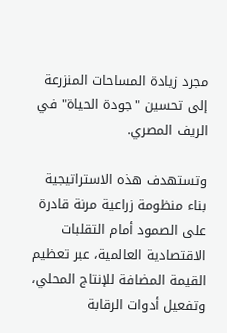مجرد زيادة المساحات المنزرعة إلى تحسين "جودة الحياة" في الريف المصري.

وتستهدف هذه الاستراتيجية بناء منظومة زراعية مرنة قادرة على الصمود أمام التقلبات الاقتصادية العالمية، عبر تعظيم القيمة المضافة للإنتاج المحلي، وتفعيل أدوات الرقابة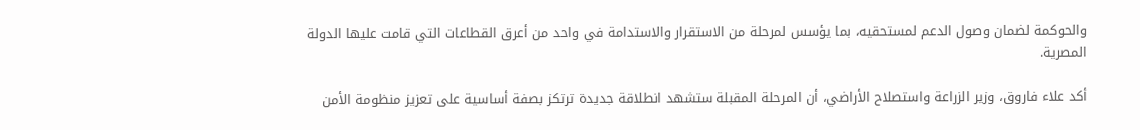والحوكمة لضمان وصول الدعم لمستحقيه، بما يؤسس لمرحلة من الاستقرار والاستدامة في واحد من أعرق القطاعات التي قامت عليها الدولة المصرية.

أكد علاء فاروق، وزير الزراعة واستصلاح الأراضي، أن المرحلة المقبلة ستشهد انطلاقة جديدة ترتكز بصفة أساسية على تعزيز منظومة الأمن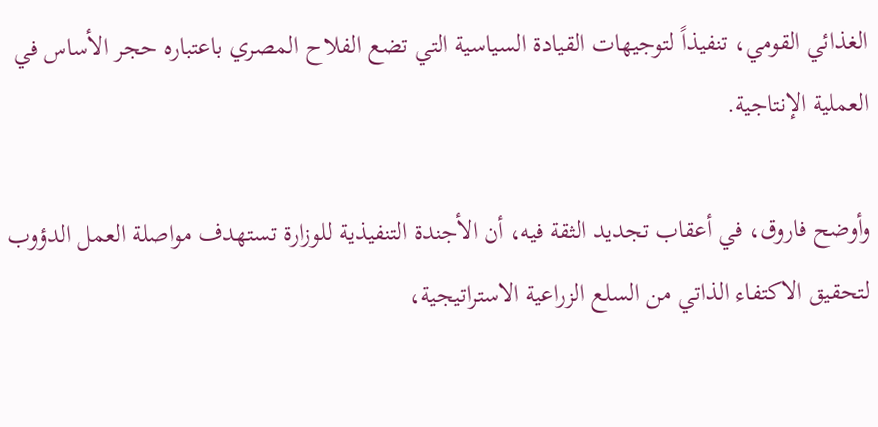الغذائي القومي، تنفيذاً لتوجيهات القيادة السياسية التي تضع الفلاح المصري باعتباره حجر الأساس في العملية الإنتاجية.

وأوضح فاروق، في أعقاب تجديد الثقة فيه، أن الأجندة التنفيذية للوزارة تستهدف مواصلة العمل الدؤوب لتحقيق الاكتفاء الذاتي من السلع الزراعية الاستراتيجية،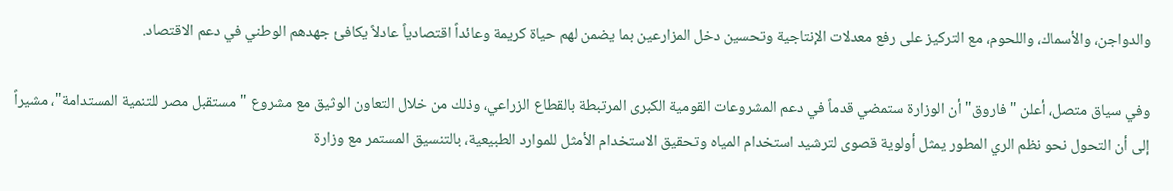والدواجن، والأسماك، واللحوم، مع التركيز على رفع معدلات الإنتاجية وتحسين دخل المزارعين بما يضمن لهم حياة كريمة وعائداً اقتصادياً عادلاً يكافئ جهدهم الوطني في دعم الاقتصاد.

وفي سياق متصل، أعلن "فاروق" أن الوزارة ستمضي قدماً في دعم المشروعات القومية الكبرى المرتبطة بالقطاع الزراعي، وذلك من خلال التعاون الوثيق مع مشروع "مستقبل مصر للتنمية المستدامة"، مشيراً إلى أن التحول نحو نظم الري المطور يمثل أولوية قصوى لترشيد استخدام المياه وتحقيق الاستخدام الأمثل للموارد الطبيعية، بالتنسيق المستمر مع وزارة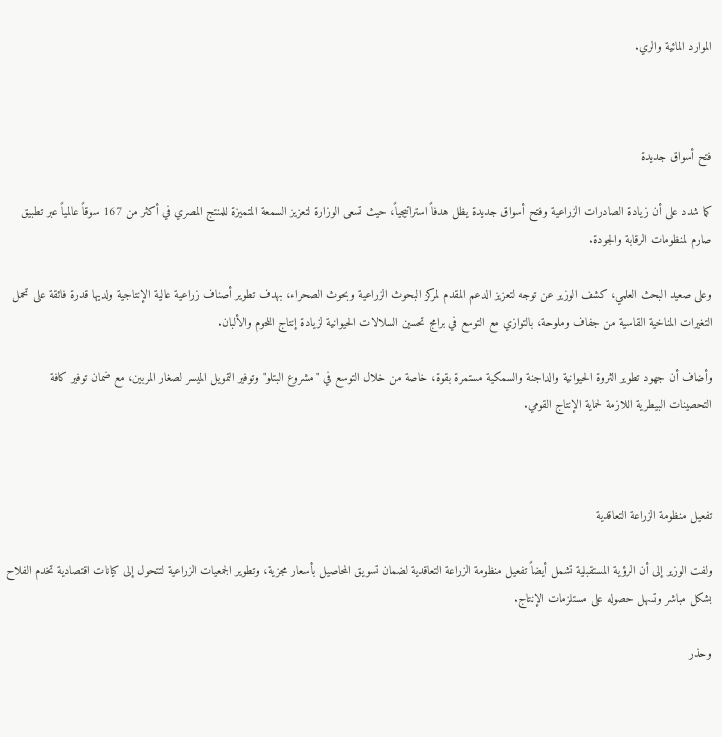الموارد المائية والري.



فتح أسواق جديدة

كما شدد على أن زيادة الصادرات الزراعية وفتح أسواق جديدة يظل هدفاً استراتيجياً، حيث تسعى الوزارة لتعزيز السمعة المتميزة للمنتج المصري في أكثر من 167 سوقاً عالمياً عبر تطبيق صارم لمنظومات الرقابة والجودة.

وعلى صعيد البحث العلمي، كشف الوزير عن توجه لتعزيز الدعم المقدم لمركز البحوث الزراعية وبحوث الصحراء، بهدف تطوير أصناف زراعية عالية الإنتاجية ولديها قدرة فائقة على تحمل التغيرات المناخية القاسية من جفاف وملوحة، بالتوازي مع التوسع في برامج تحسين السلالات الحيوانية لزيادة إنتاج اللحوم والألبان.

وأضاف أن جهود تطوير الثروة الحيوانية والداجنة والسمكية مستمرة بقوة، خاصة من خلال التوسع في "مشروع البتلو" وتوفير التمويل الميسر لصغار المربين، مع ضمان توفير كافة التحصينات البيطرية اللازمة لحماية الإنتاج القومي.



تفعيل منظومة الزراعة التعاقدية

ولفت الوزير إلى أن الرؤية المستقبلية تشمل أيضاً تفعيل منظومة الزراعة التعاقدية لضمان تسويق المحاصيل بأسعار مجزية، وتطوير الجمعيات الزراعية لتتحول إلى كيانات اقتصادية تخدم الفلاح بشكل مباشر وتسهل حصوله على مستلزمات الإنتاج.

وحذر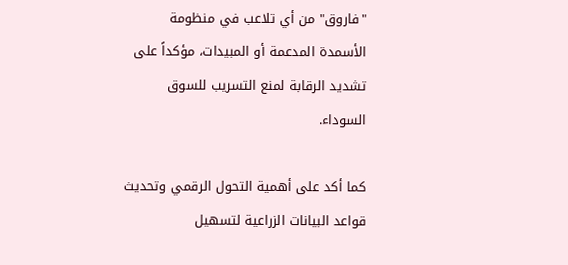"فاروق" من أي تلاعب في منظومة الأسمدة المدعمة أو المبيدات، مؤكداً على تشديد الرقابة لمنع التسريب للسوق السوداء.

كما أكد على أهمية التحول الرقمي وتحديث قواعد البيانات الزراعية لتسهيل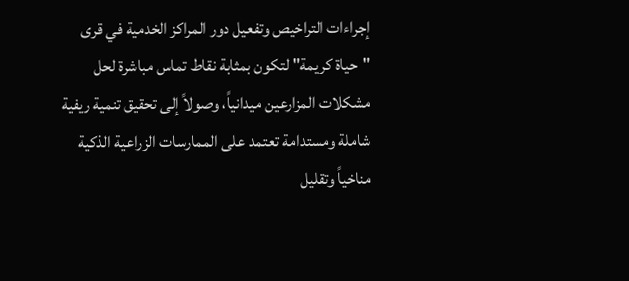إجراءات التراخيص وتفعيل دور المراكز الخدمية في قرى "حياة كريمة" لتكون بمثابة نقاط تماس مباشرة لحل مشكلات المزارعين ميدانياً، وصولاً إلى تحقيق تنمية ريفية شاملة ومستدامة تعتمد على الممارسات الزراعية الذكية مناخياً وتقليل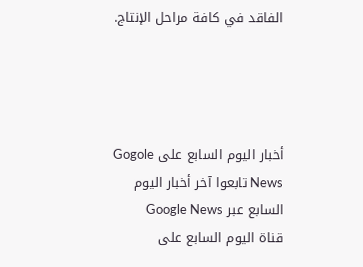الفاقد في كافة مراحل الإنتاج.




أخبار اليوم السابع على Gogole News تابعوا آخر أخبار اليوم السابع عبر Google News
قناة اليوم السابع على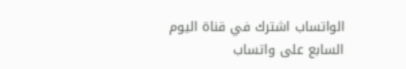الواتساب اشترك في قناة اليوم السابع على واتساب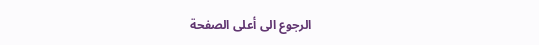الرجوع الى أعلى الصفحة